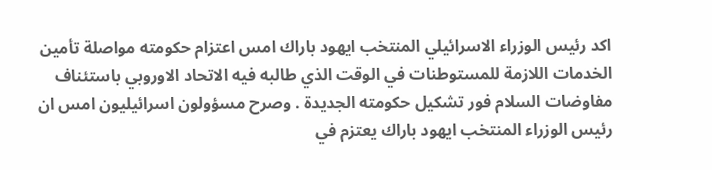اكد رئيس الوزراء الاسرائيلي المنتخب ايهود باراك امس اعتزام حكومته مواصلة تأمين الخدمات اللازمة للمستوطنات في الوقت الذي طالبه فيه الاتحاد الاوروبي باستئناف مفاوضات السلام فور تشكيل حكومته الجديدة . وصرح مسؤولون اسرائيليون امس ان رئيس الوزراء المنتخب ايهود باراك يعتزم في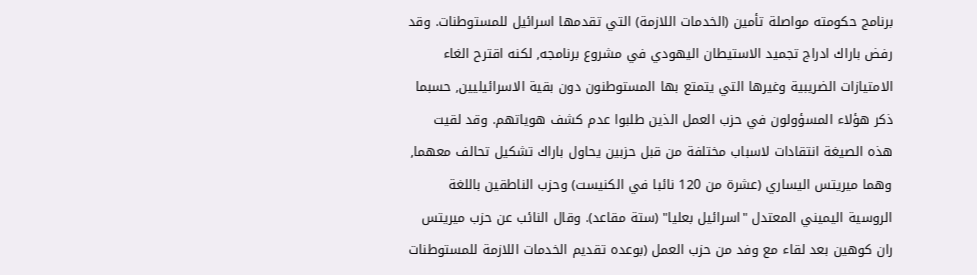برنامج حكومته مواصلة تأمين (الخدمات اللازمة) التي تقدمها اسرائيل للمستوطنات. وقد رفض باراك ادراج تجميد الاستيطان اليهودي في مشروع برنامجه, لكنه اقترح الغاء الامتيازات الضريبية وغيرها التي يتمتع بها المستوطنون دون بقية الاسرائيليين, حسبما ذكر هؤلاء المسؤولون في حزب العمل الذين طلبوا عدم كشف هوياتهم. وقد لقيت هذه الصيغة انتقادات لاسباب مختلفة من قبل حزبين يحاول باراك تشكيل تحالف معهما, وهما ميريتس اليساري (عشرة من 120 نائبا في الكنيست) وحزب الناطقين باللغة الروسية اليميني المعتدل "اسرائيل بعليا" (ستة مقاعد). وقال النائب عن حزب ميريتس ران كوهين بعد لقاء مع وفد من حزب العمل (بوعده تقديم الخدمات اللازمة للمستوطنات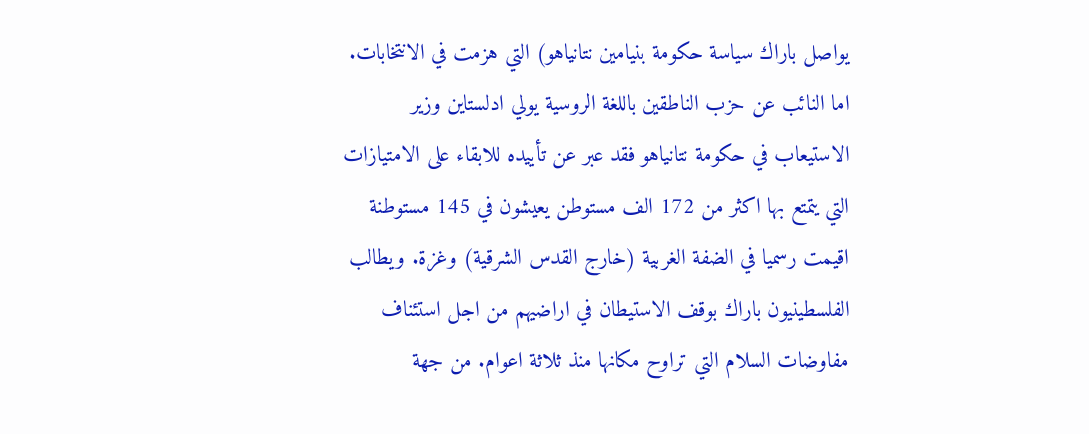يواصل باراك سياسة حكومة بنيامين نتانياهو) التي هزمت في الانتخابات. اما النائب عن حزب الناطقين باللغة الروسية يولي ادلستاين وزير الاستيعاب في حكومة نتانياهو فقد عبر عن تأييده للابقاء على الامتيازات التي يتمتع بها اكثر من 172 الف مستوطن يعيشون في 145 مستوطنة اقيمت رسميا في الضفة الغربية (خارج القدس الشرقية) وغزة. ويطالب الفلسطينيون باراك بوقف الاستيطان في اراضيهم من اجل استئناف مفاوضات السلام التي تراوح مكانها منذ ثلاثة اعوام. من جهة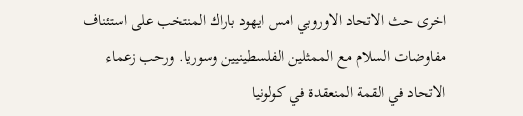اخرى حث الاتحاد الاوروبي امس ايهود باراك المنتخب على استئناف مفاوضات السلام مع الممثلين الفلسطينيين وسوريا. ورحب زعماء الاتحاد في القمة المنعقدة في كولونيا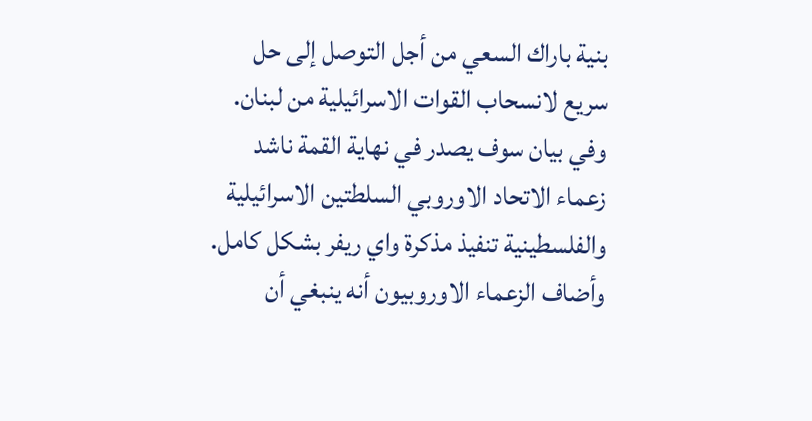بنية باراك السعي من أجل التوصل إلى حل سريع لانسحاب القوات الاسرائيلية من لبنان. وفي بيان سوف يصدر في نهاية القمة ناشد زعماء الاتحاد الاوروبي السلطتين الاسرائيلية والفلسطينية تنفيذ مذكرة واي ريفر بشكل كامل. وأضاف الزعماء الاوروبيون أنه ينبغي أن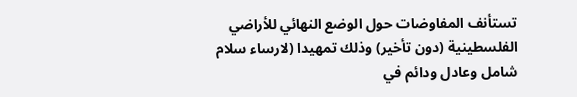تستأنف المفاوضات حول الوضع النهائي للأراضي الفلسطينية (دون تأخير) وذلك تمهيدا (لارساء سلام شامل وعادل ودائم في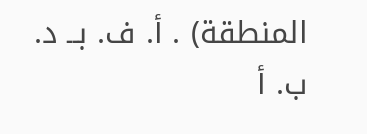المنطقة) . أ. ف. بــ د. ب. أ